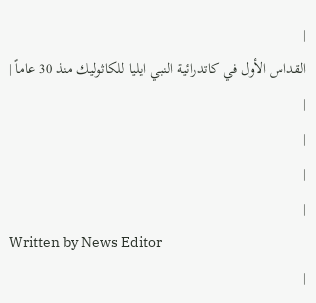|
القداس الأول في كاتدرائية النبي ايليا للكاثوليك منذ 30 عاماً |
|
|
|
|
Written by News Editor
|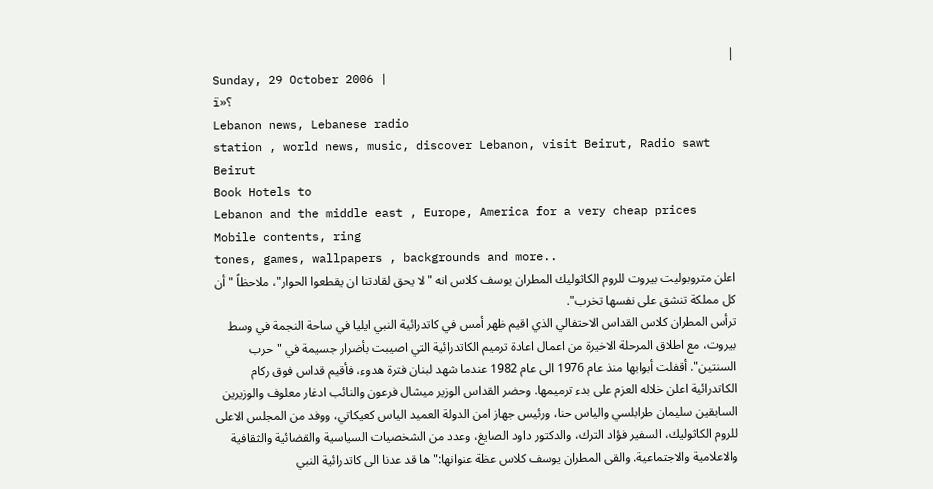|
Sunday, 29 October 2006 |
ï»؟
Lebanon news, Lebanese radio
station , world news, music, discover Lebanon, visit Beirut, Radio sawt
Beirut
Book Hotels to
Lebanon and the middle east , Europe, America for a very cheap prices
Mobile contents, ring
tones, games, wallpapers , backgrounds and more..
اعلن متروبوليت بيروت للروم الكاثوليك المطران يوسف كلاس انه "لا يحق لقادتنا ان يقطعوا الحوار"، ملاحظاً "أن كل مملكة تنشق على نفسها تخرب".
ترأس المطران كلاس القداس الاحتفالي الذي اقيم ظهر أمس في كاتدرائية النبي ايليا في ساحة النجمة في وسط بيروت، مع اطلاق المرحلة الاخيرة من اعمال اعادة ترميم الكاتدرائية التي اصيبت بأضرار جسيمة في "حرب السنتين". أقفلت أبوابها منذ عام 1976 الى عام 1982 عندما شهد لبنان فترة هدوء، فأقيم قداس فوق ركام الكاتدرائية اعلن خلاله العزم على بدء ترميمها. وحضر القداس الوزير ميشال فرعون والنائب ادغار معلوف والوزيرين السابقين سليمان طرابلسي والياس حنا، ورئيس جهاز امن الدولة العميد الياس كعيكاتي، ووفد من المجلس الاعلى للروم الكاثوليك، السفير فؤاد الترك، والدكتور داود الصايغ، وعدد من الشخصيات السياسية والقضائية والثقافية والاعلامية والاجتماعية. والقى المطران يوسف كلاس عظة عنوانها:"ها قد عدنا الى كاتدرائية النبي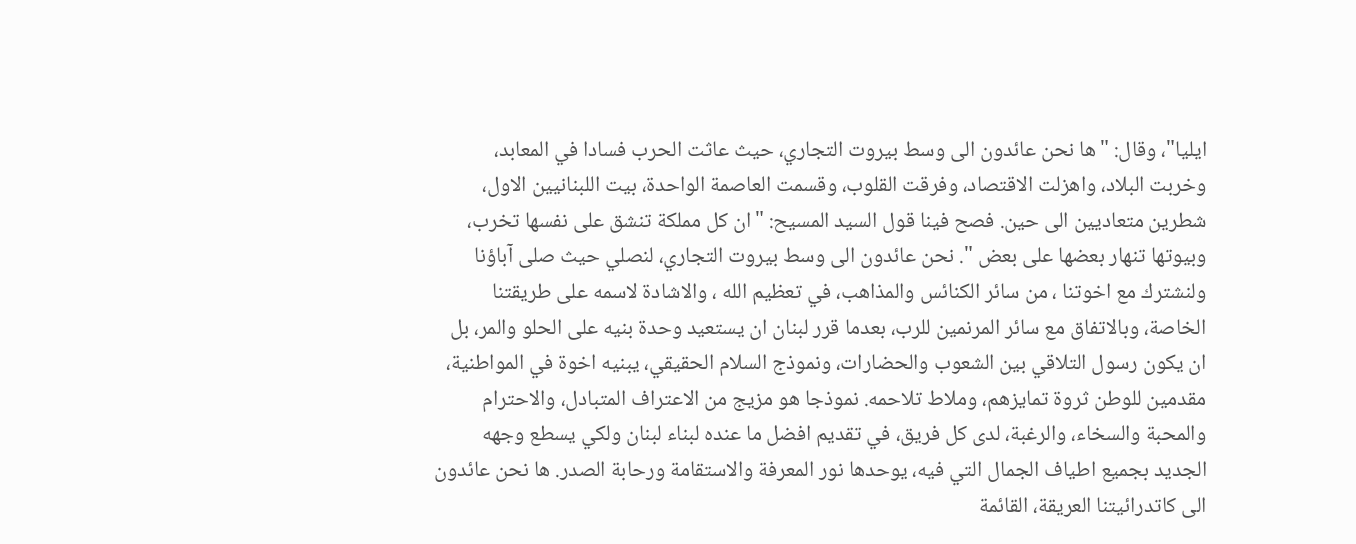ايليا"، وقال: "ها نحن عائدون الى وسط بيروت التجاري، حيث عاثت الحرب فسادا في المعابد، وخربت البلاد، واهزلت الاقتصاد، وفرقت القلوب، وقسمت العاصمة الواحدة، بيت اللبنانيين الاول، شطرين متعاديين الى حين. فصح فينا قول السيد المسيح: "ان كل مملكة تنشق على نفسها تخرب، وبيوتها تنهار بعضها على بعض ". نحن عائدون الى وسط بيروت التجاري، لنصلي حيث صلى آباؤنا ولنشترك مع اخوتنا ، من سائر الكنائس والمذاهب، في تعظيم الله ، والاشادة لاسمه على طريقتنا الخاصة، وبالاتفاق مع سائر المرنمين للرب، بعدما قرر لبنان ان يستعيد وحدة بنيه على الحلو والمر، بل ان يكون رسول التلاقي بين الشعوب والحضارات، ونموذج السلام الحقيقي، يبنيه اخوة في المواطنية، مقدمين للوطن ثروة تمايزهم، وملاط تلاحمه. نموذجا هو مزيج من الاعتراف المتبادل، والاحترام والمحبة والسخاء، والرغبة، لدى كل فريق، في تقديم افضل ما عنده لبناء لبنان ولكي يسطع وجهه الجديد بجميع اطياف الجمال التي فيه، يوحدها نور المعرفة والاستقامة ورحابة الصدر. ها نحن عائدون الى كاتدرائيتنا العريقة، القائمة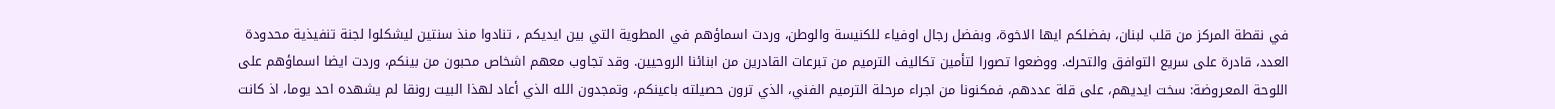في نقطة المركز من قلب لبنان، بفضلكم ايها الاخوة، وبفضل رجال اوفياء للكنيسة والوطن، وردت اسماؤهم في المطوية التي بين ايديكم ، تنادوا منذ سنتين ليشكلوا لجنة تنفيذية محدودة العدد، قادرة على سريع التوافق والتحرك. ووضعوا تصورا لتأمين تكاليف الترميم من تبرعات القادرين من ابنائنا الروحيين. وقد تجاوب معهم اشخاص محبون من بينكم، وردت ايضا اسماؤهم على اللوحة المعـروضة: سخت ايديهم، على قلة عددهم، فمكنونا من اجراء مرحلة الترميم الفني، الذي ترون حصيلته باعينكم، وتمجدون الله الذي أعاد لهذا البيت رونقا لم يشهده احد يوما، اذ كانت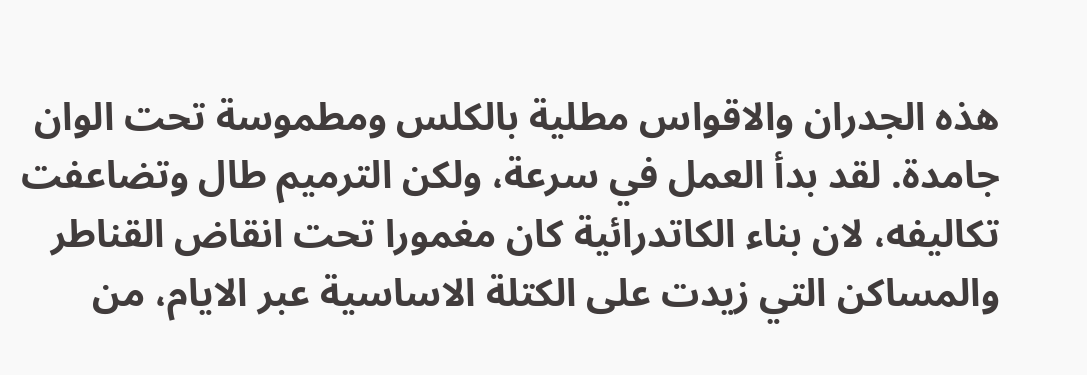هذه الجدران والاقواس مطلية بالكلس ومطموسة تحت الوان جامدة. لقد بدأ العمل في سرعة، ولكن الترميم طال وتضاعفت تكاليفه، لان بناء الكاتدرائية كان مغمورا تحت انقاض القناطر والمساكن التي زيدت على الكتلة الاساسية عبر الايام، من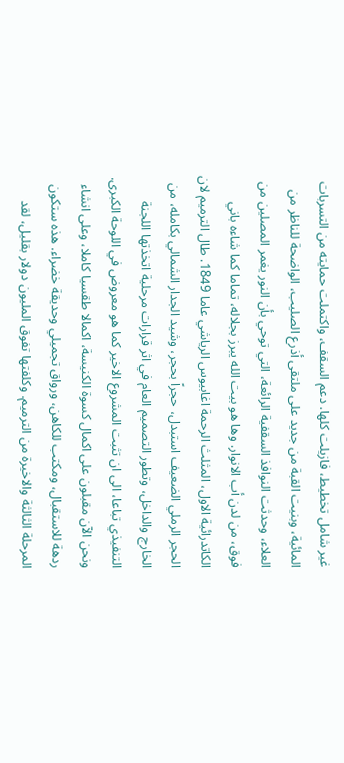غير شامل تخطيط، فازيلت كلها. دعم السقف، واكتملت حمايته من التسربات المائية، وبنيت القبة من جديد على ملتقى أذرع الصليب، الواضحة للناظر من العلاء، وحدثت النوافذ السقفية الرائعة، التي توحي بأن النور يغمر المصلين من فوق، من لدن أب الانوار. وها هو بيت الله يبرز بجلاله، تماما كما شاءه باني الكاتدرائية الاول، المثلث الرحمة اغابيوس الرياشي عاما 1849. طال الترميم لان الحجر الرملي الضعيف استبدل، حجراً بحجر، وشيد الجدار الشمالي بكامله، من الخارج والداخل، وتطور التصميم العام في اثر قرارات مرحلية اتخذتها اللجنة التنفيذي تباعا، الى ان تثبت المشروع الاخير كما هو معروض في اللوحة الكبرى. ونحن الآن مقبلون على اكمال كسوة الكنيسة، اكمالا طقسيا كاملا، وعلى انشاء ردهة للاستقبال، ومكتب للكاهن، ورواق تجميلي وحديقة خضراء. هذه ستكون المرحلة الثالثة والاخيرة من الترميم. وكلفتها تفوق المليون دولار بقليل، لقد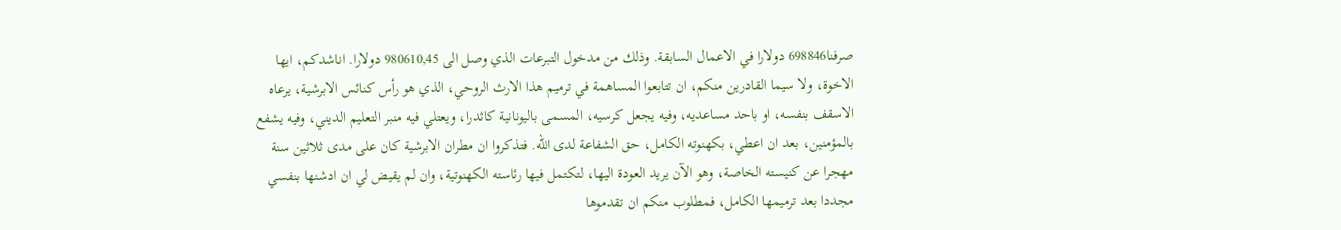صرفنا698846 دولارا في الاعمال السابقة. وذلك من مدخول التبرعات الذي وصل الى 980610,45 دولارا. اناشدكم، ايها الاخوة، ولا سيما القادرين منكم، ان تتابعوا المساهمة في ترميم هذا الارث الروحي، الذي هو رأس كنائس الابرشية، يرعاه الاسقف بنفسه، او باحد مساعديه، وفيه يجعل كرسيه، المسمى باليونانية كاثدرا، ويعتلي فيه منبر التعليم الديني، وفيه يشفع بالمؤمنين، بعد ان اعطي، بكهنوته الكامل، حق الشفاعة لدى الله. فتذكروا ان مطران الابرشية كان على مدى ثلاثين سنة مهجرا عن كنيسته الخاصة، وهو الآن يريد العودة اليها، لتكتمل فيها رئاسته الكهنوتية، وان لم يقيض لي ان ادشنها بنفسي مجددا بعد ترميمها الكامل، فمطلوب منكم ان تقدموها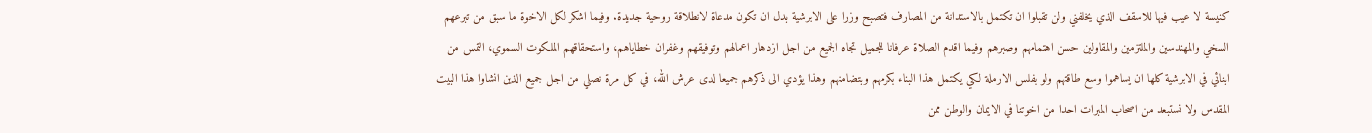كنيسة لا عيب فيها للاسقف الذي يخلفني ولن تقبلوا ان تكتمل بالاستدانة من المصارف فتصبح وزرا على الابرشية بدل ان تكون مدعاة لانطلاقة روحية جديدة. وفيما اشكر لكل الاخوة ما سبق من تبرعهم السخي والمهندسين والملتزمين والمقاولين حسن اهتمامهم وصبرهم وفيما اقدم الصلاة عرفانا للجميل تجاه الجميع من اجل ازدهار اعمالهم وتوفيقهم وغفران خطاياهم، واستحقاقهم الملكوت السموي، التمس من ابنائي في الابرشية كلها ان يساهموا وسع طاقتهم ولو بفلس الارملة لكي يكتمل هذا البناء بكرمهم وبتضامنهم وهذا يؤدي الى ذكرهم جميعا لدى عرش الله، في كل مرة نصلي من اجل جميع الذين انشاوا هذا البيت المقدس ولا نستبعد من اصحاب المبرات احدا من اخوتنا في الايمان والوطن ممن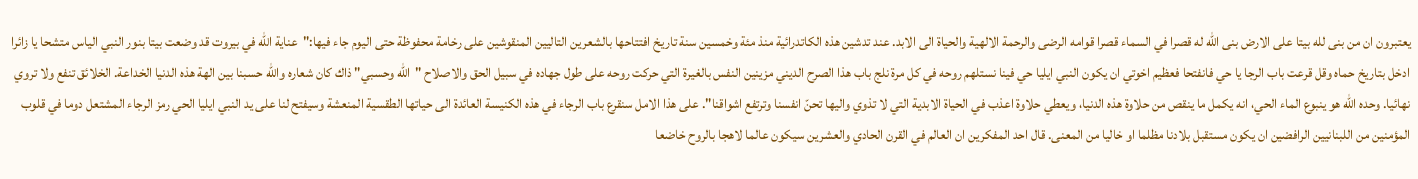يعتبرون ان من بنى لله بيتا على الارض بنى الله له قصرا في السماء قصرا قوامه الرضى والرحمة الالهية والحياة الى الابد. عند تدشين هذه الكاتدرائية منذ مئة وخمسين سنة تاريخ افتتاحها بالشعرين التاليين المنقوشين على رخامة محفوظة حتى اليوم جاء فيها:"عناية الله في بيروت قد وضعت بيتا بنور النبي الياس متشحا يا زائرا ادخل بتاريخ حماه وقل قرعت باب الرجا يا حي فانفتحا فعظيم اخوتي ان يكون النبي ايليا حي فينا نستلهم روحه في كل مرة نلج باب هذا الصرح الديني مزينين النفس بالغيرة التي حركت روحه على طول جهاده في سبيل الحق والاصلاح "الله وحسبي" ذاك كان شعاره والله حسبنا بين الهة هذه الدنيا الخداعة. الخلائق تنفع ولا تروي نهائيا. وحده الله هو ينبوع الماء الحي، انه يكمل ما ينقص من حلاوة هذه الدنيا، ويعطي حلاوة اعذب في الحياة الابدية التي لا تذوي واليها تحنّ انفسنا وترتفع اشواقنا". على هذا الامل سنقرع باب الرجاء في هذه الكنيسة العائدة الى حياتها الطقسية المنعشة وسيفتح لنا على يد النبي ايليا الحي رمز الرجاء المشتعل دوما في قلوب المؤمنين من اللبنانيين الرافضين ان يكون مستقبل بلادنا مظلما او خاليا من المعنى. قال احد المفكرين ان العالم في القرن الحادي والعشرين سيكون عالما لاهجا بالروح خاضعا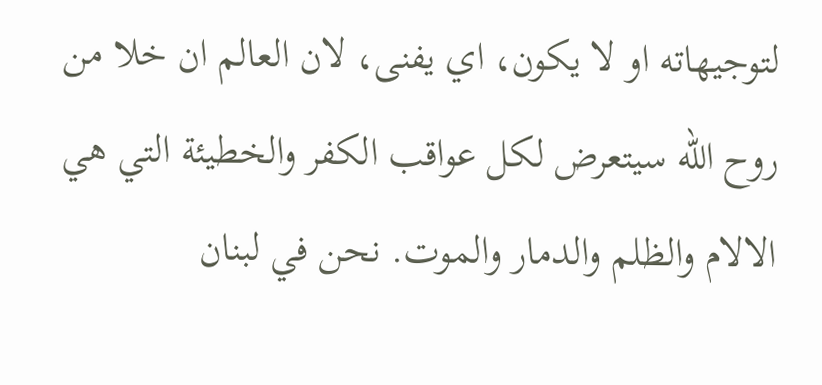لتوجيهاته او لا يكون، اي يفنى، لان العالم ان خلا من روح الله سيتعرض لكل عواقب الكفر والخطيئة التي هي الالام والظلم والدمار والموت. نحن في لبنان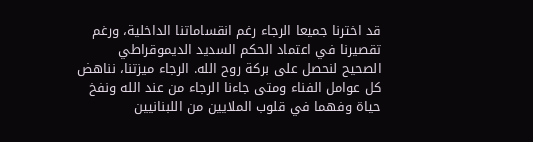قد اخترنا جميعا الرجاء رغم انقساماتنا الداخلية، ورغم تقصيرنا في اعتماد الحكم السديد الديموقراطي الصحيح لنحصل على بركة روح الله. الرجاء ميزتنا، نناهض كل عوامل الفناء ومتى جاءنا الرجاء من عند الله ونفخ حياة وفهما في قلوب الملايين من اللبنانيين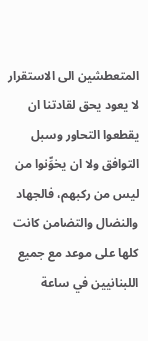المتعطشين الى الاستقرار لا يعود يحق لقادتنا ان يقطعوا التحاور وسبل التوافق ولا ان يخوِّنوا من ليس من ركبهم، فالجهاد والنضال والتضامن كانت كلها على موعد مع جميع اللبنانيين في ساعة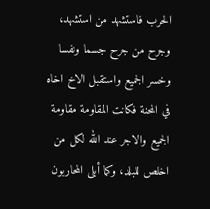الحرب فاستشهد من استشهد، وجرح من جرح جسما ونفسا وخسر الجميع واستقبل الاخ اخاه في المحنة فكانت المقاومة مقاومة الجميع والاجر عند الله لكل من اخلص للبلد، وكما أبلى المحاربون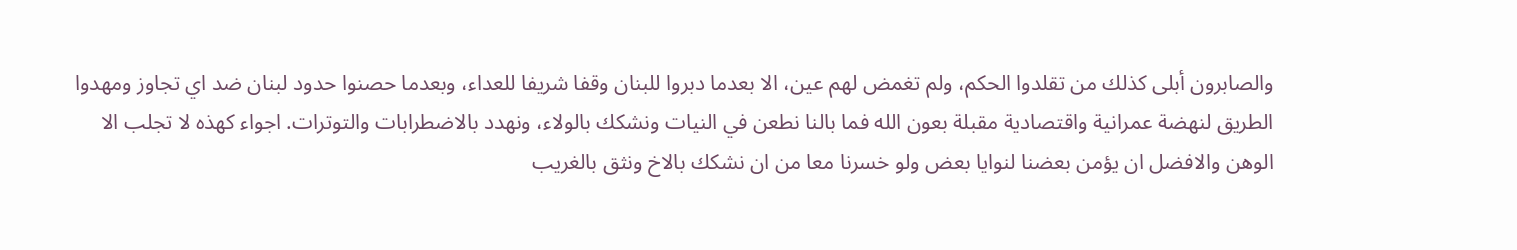والصابرون أبلى كذلك من تقلدوا الحكم، ولم تغمض لهم عين، الا بعدما دبروا للبنان وقفا شريفا للعداء، وبعدما حصنوا حدود لبنان ضد اي تجاوز ومهدوا الطريق لنهضة عمرانية واقتصادية مقبلة بعون الله فما بالنا نطعن في النيات ونشكك بالولاء، ونهدد بالاضطرابات والتوترات. اجواء كهذه لا تجلب الا الوهن والافضل ان يؤمن بعضنا لنوايا بعض ولو خسرنا معا من ان نشكك بالاخ ونثق بالغريب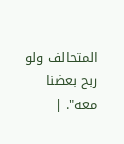المتحالف ولو ربح بعضنا معه". |